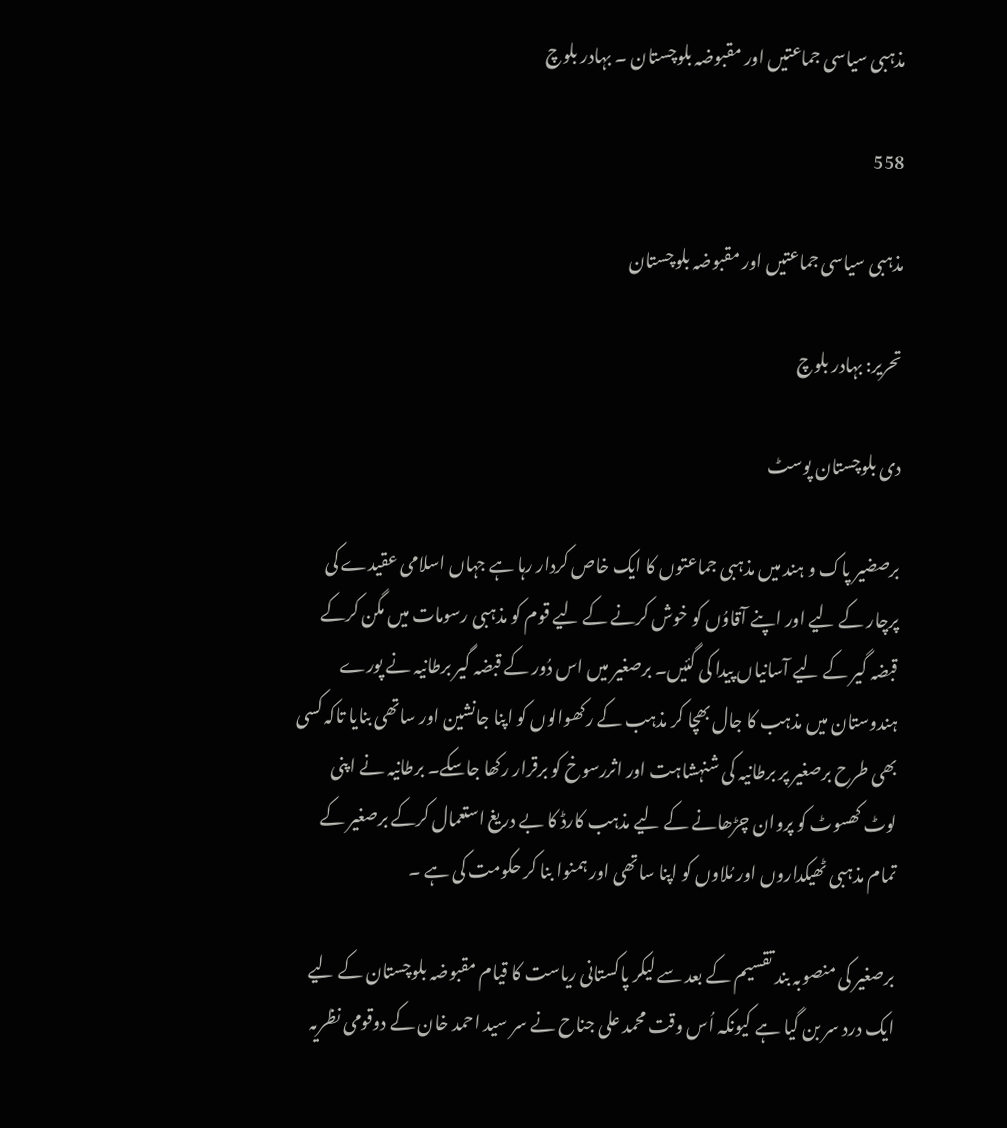مذہبی سیاسی جماعتیں اور مقبوضہ بلوچستان ۔ بہادر بلوچ

558

مذہبی سیاسی جماعتیں اور مقبوضہ بلوچستان

تحریر: بہادر بلوچ

دی بلوچستان پوسٹ

برصضیر پاک و ہند میں مذہبی جماعتوں کا ایک خاص کردار رہا ہے جہاں اسلامی عقیدے کی پرچار کے لیے اور اپنے آقاوُں کو خوش کرنے کے لیے قوم کو مذہبی رسومات میں مگن کرکے قبضہ گیر کے لیے آسانیاں پیدا کی گئیں۔ برصغیر میں اس دُور کے قبضہ گیر برطانیہ نے پورے ہندوستان میں مذہب کا جال بھچا کر مذہب کے رکھوالوں کو اپنا جانشین اور ساتھی بنایا تاکہ کسی بھی طرح برصغیر پر برطانیہ کی شنہشاہت اور اثررسوخ کو برقرار رکھا جاسکے۔ برطانیہ نے اپنی لوٹ کھسوٹ کو پروان چڑھانے کے لیے مذہب کارڈ کا بے دریغ استعمال کرکے برصغیر کے تمام مذہبی ٹھیکداروں اور مُلاوں کو اپنا ساتھی اور ہمنوا بنا کر حکومت کی ہے ۔

برصغیر کی منصوبہ بند تقسیم کے بعد سے لیکر پاکستانی ریاست کا قیام مقبوضہ بلوچستان کے لیے ایک درد سر بن گیا ہے کیونکہ اُس وقت محمد علی جناح نے سر سید احمد خان کے دوقومی نظریہ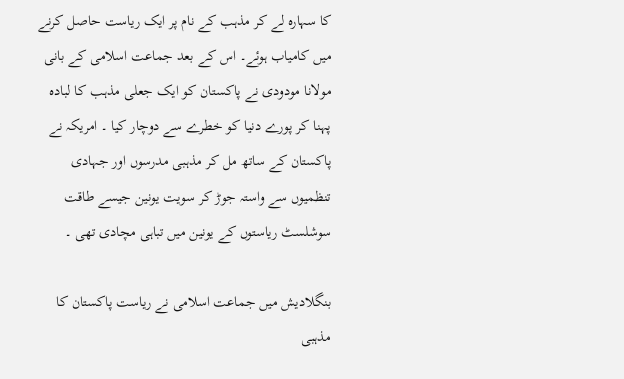کا سہارہ لے کر مذہب کے نام پر ایک ریاست حاصل کرنے میں کامیاب ہوئے۔ اس کے بعد جماعت اسلامی کے بانی مولانا مودودی نے پاکستان کو ایک جعلی مذہب کا لبادہ پہنا کر پورے دنیا کو خطرے سے دوچار کیا ۔ امریکہ نے پاکستان کے ساتھ مل کر مذہبی مدرسوں اور جہادی تنظمیوں سے واستہ جوڑ کر سویت یونین جیسے طاقت سوشلسٹ ریاستوں کے یونین میں تباہی مچادی تھی ۔

بنگلادیش میں جماعت اسلامی نے ریاست پاکستان کا مذہبی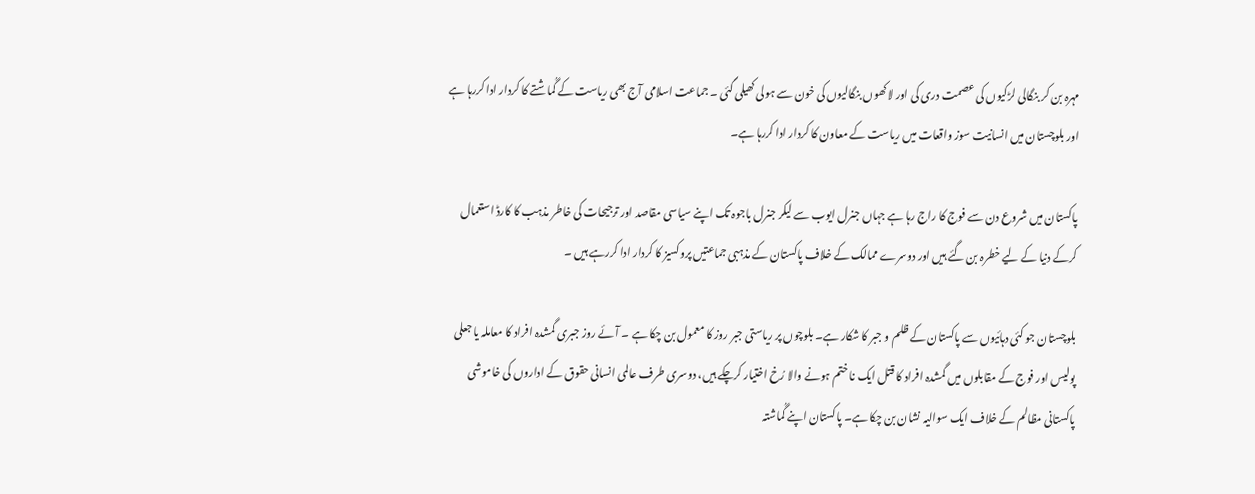مہرہ بن کر بنگالی لڑکیوں کی عصمت دری کی اور لاکھوں بنگالیوں کی خون سے ہولی کھیلی گئی ۔ جماعت اسلامی آج بھی ریاست کے گُماشتے کا کردار ادا کررہا ہے اور بلوچستان میں انسانیت سوز واقعات میں ریاست کے معاون کا کردار ادا کررہا ہے۔

پاکستان میں شروع دن سے فوج کا راج رہا ہے جہاں جنرل ایوب سے لیکر جنرل باجوہ تک اپنے سیاسی مقاصد اور ترجیحات کی خاطر مذہب کا کارڈ استعمال کرکے دنیا کے لیے خطرہ بن گئے ہیں اور دوسرے ممالک کے خلاف پاکستان کے مذہبی جماعتیں پروکسیز کا کردار ادا کررہے ہیں ۔

بلوچستان جو کئی دہائیوں سے پاکستان کے ظلم و جبر کا شکار ہے۔ بلوچوں پر ریاستی جبر روز کا معمول بن چکا ہے ۔ آئے روز جبری گمشدہ افراد کا معاملہ یا جعلی پولیس اور فوج کے مقابلوں میں گمشدہ افراد کا قتل ایک نا ختم ہونے والا رُخ اختیار کرچکے ہیں، دوسری طرف عالمی انسانی حقوق کے اداروں کی خاموشی پاکستانی مظالم کے خلاف ایک سوالیہ نشان بن چکا ہے۔ پاکستان اپنے گُماشتہ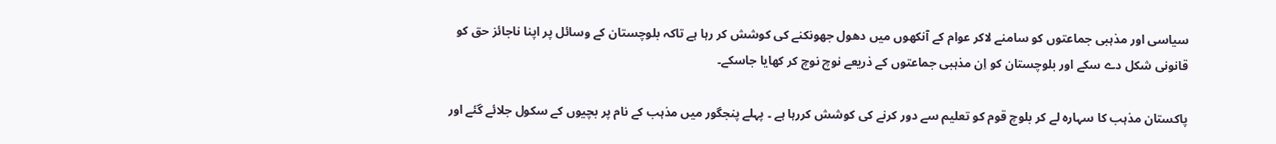سیاسی اور مذہبی جماعتوں کو سامنے لاکر عوام کے آنکھوں میں دھول جھونکنے کی کوشش کر رہا ہے تاکہ بلوچستان کے وسائل پر اپنا ناجائز حق کو قانونی شکل دے سکے اور بلوچستان کو اِن مذہبی جماعتوں کے ذریعے نوچ نوچ کر کھایا جاسکے۔

پاکستان مذہب کا سہارہ لے کر بلوچ قوم کو تعلیم سے دور کرنے کی کوشش کررہا ہے ۔ پہلے پنجگور میں مذہب کے نام پر بچیوں کے سکول جلائے گئے اور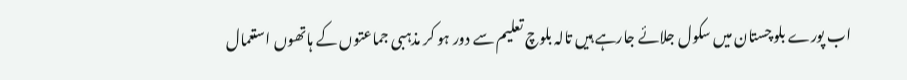اب پورے بلوچستان میں سکول جلائے جارہے ہیں تالہ بلوچ تعلیم سے دور ہو کر مذہبی جماعتوں کے ہاتھوں استعمال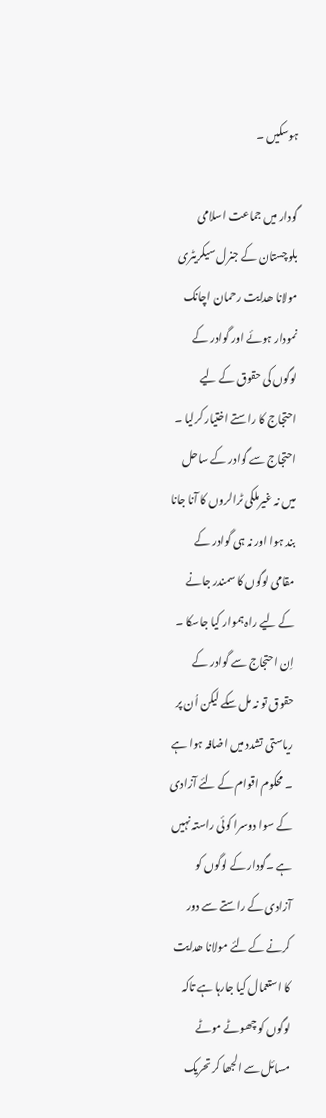ہوسکیں ۔

گودار میں جماعت اسلامی بلوچستان کے جنرل سیکریٹری مولانا ھدایت رحمان اچانک نمودار ہوئے اور گوادر کے لوگوں کی حقوق کے لیے احتجاج کا راستے اختیار کرلیا ۔ احتجاج سے گوادر کے ساحل میں نہ غیرملکی ٹرالروں کا آنا جانا بند ہوا اور نہ ہی گوادر کے مقامی لوگوں کا سمندر جانے کے لیے راہ ہموار کیا جاسکا ۔ اِن احتجاج سے گوادر کے حقوق تو نہ مل سکے لیکن اُن پر ریاستی تشدد میں اضافہ ہوا ہے ۔ محکوم اقوام کے لئے آزادی کے سوا دوسرا کوئی راستہ نہیں ہے ۔گودار کے لوگوں کو آزادی کے راستے سے دور کرنے کے لئے مولانا ھدایت کا استعمال کیا جارہا ہے تاکہ لوگوں کو چھوٹے موٹے مسائل سے الجھا کر تحریک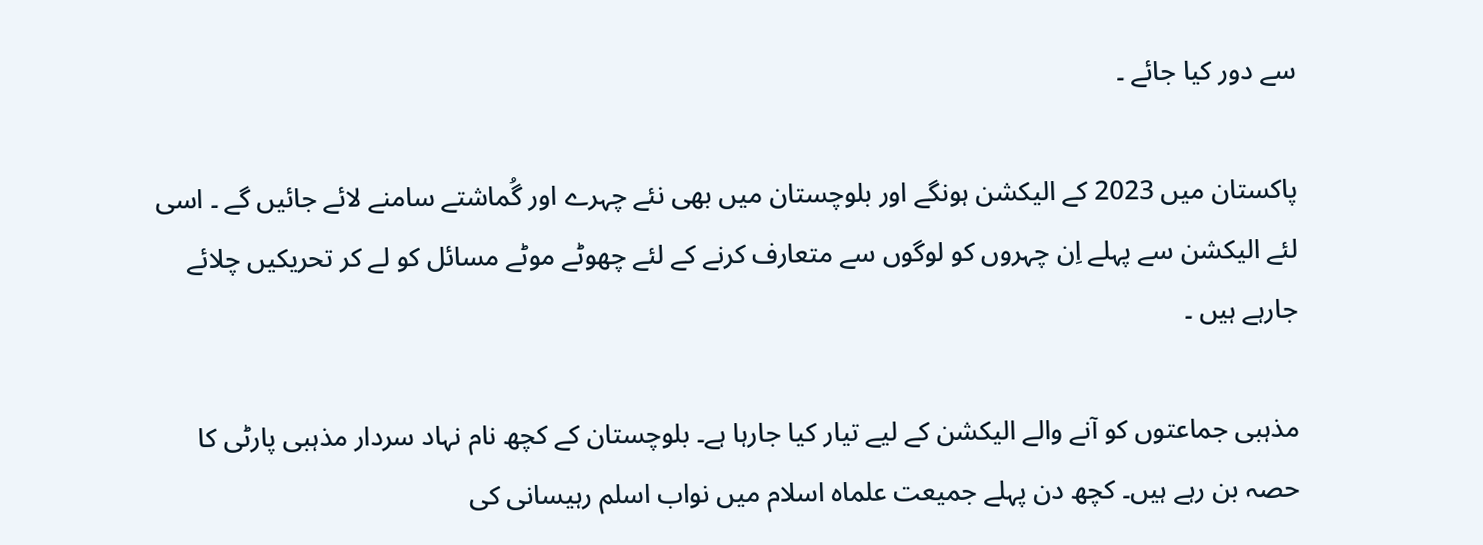سے دور کیا جائے ۔

پاکستان میں 2023 کے الیکشن ہونگے اور بلوچستان میں بھی نئے چہرے اور گُماشتے سامنے لائے جائیں گے ۔ اسی لئے الیکشن سے پہلے اِن چہروں کو لوگوں سے متعارف کرنے کے لئے چھوٹے موٹے مسائل کو لے کر تحریکیں چلائے جارہے ہیں ۔

مذہبی جماعتوں کو آنے والے الیکشن کے لیے تیار کیا جارہا ہے۔ بلوچستان کے کچھ نام نہاد سردار مذہبی پارٹی کا حصہ بن رہے ہیں۔ کچھ دن پہلے جمیعت علماہ اسلام میں نواب اسلم رہیسانی کی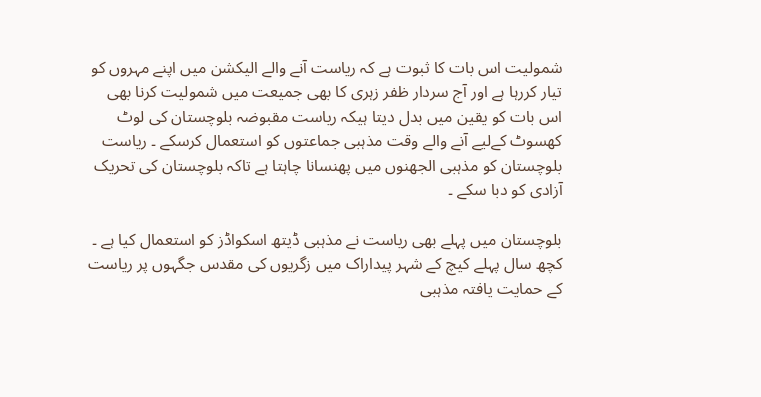شمولیت اس بات کا ثبوت ہے کہ ریاست آنے والے الیکشن میں اپنے مہروں کو تیار کررہا ہے اور آج سردار ظفر زہری کا بھی جمیعت میں شمولیت کرنا بھی اس بات کو یقین میں بدل دیتا ہیکہ ریاست مقبوضہ بلوچستان کی لوٹ کھسوٹ کےلیے آنے والے وقت مذہبی جماعتوں کو استعمال کرسکے ۔ ریاست بلوچستان کو مذہبی الجھنوں میں پھنسانا چاہتا ہے تاکہ بلوچستان کی تحریک آزادی کو دبا سکے ۔

بلوچستان میں پہلے بھی ریاست نے مذہبی ڈیتھ اسکواڈز کو استعمال کیا ہے ۔ کچھ سال پہلے کیچ کے شہر پیداراک میں زگریوں کی مقدس جگہوں پر ریاست کے حمایت یافتہ مذہبی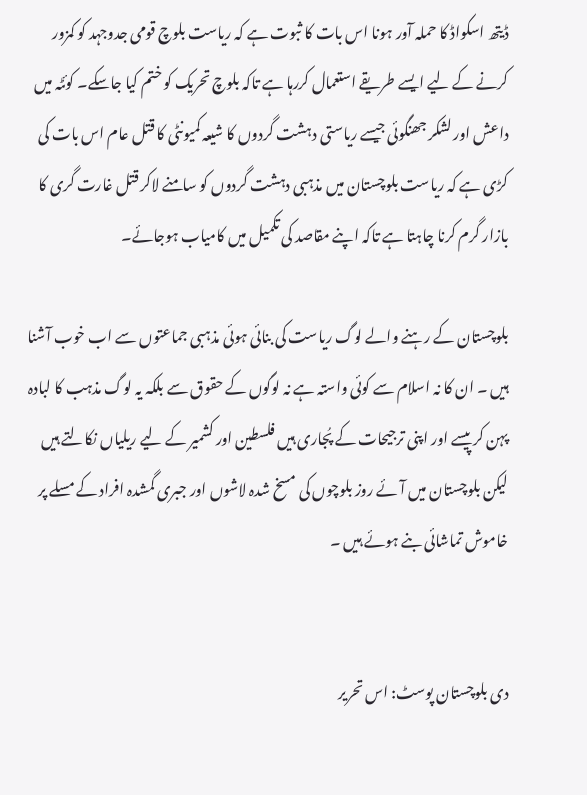ڈیتھ اسکواڈ کا حملہ آور ہونا اس بات کا ثبوت ہے کہ ریاست بلوچ قومی جدوجہد کو کمزور کرنے کے لیے ایسے طریقے استعمال کررہا ہے تاکہ بلوچ تحریک کو ختم کیا جاسکے۔ کوئٹہ میں داعش اور لشکر جھنگوئی جیسے ریاستی دہشت گردوں کا شیعہ کمیونٹی کا قتل عام اس بات کی کڑی ہے کہ ریاست بلوچستان میں مذہبی دہشت گردوں کو سامنے لاکر قتل غارت گری کا بازار گرم کرنا چاہتا ہے تاکہ اپنے مقاصد کی تکمیل میں کامیاب ہوجائے۔

بلوچستان کے رہنے والے لوگ ریاست کی بنائی ہوئی مذہبی جماعتوں سے اب خوب آشنا ہیں ۔ ان کا نہ اسلام سے کوئی واستہ ہے نہ لوگوں کے حقوق سے بلکہ یہ لوگ مذہب کا لبادہ پہن کر پیسے اور اپنی ترجیحات کے پُجاری ہیں فلسطین اور کشمیر کے لیے ریلیاں نکالتے ہیں لیکن بلوچستان میں آئے روز بلوچوں کی مسخ شدہ لاشوں اور جبری گمشدہ افراد کے مسلے پر خاموش تماشائی بنے ہوئے ہیں ۔


دی بلوچستان پوسٹ: اس تحریر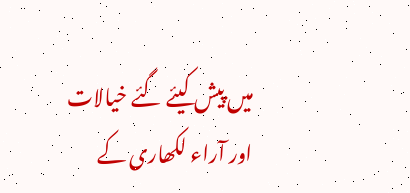میں پیش کیئے گئے خیالات اور آراء لکھاری کے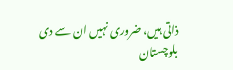ذاتی ہیں، ضروری نہیں ان سے دی بلوچستان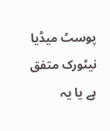پوسٹ میڈیا نیٹورک متفق ہے یا یہ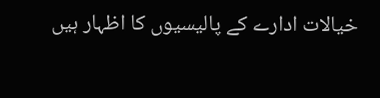خیالات ادارے کے پالیسیوں کا اظہار ہیں